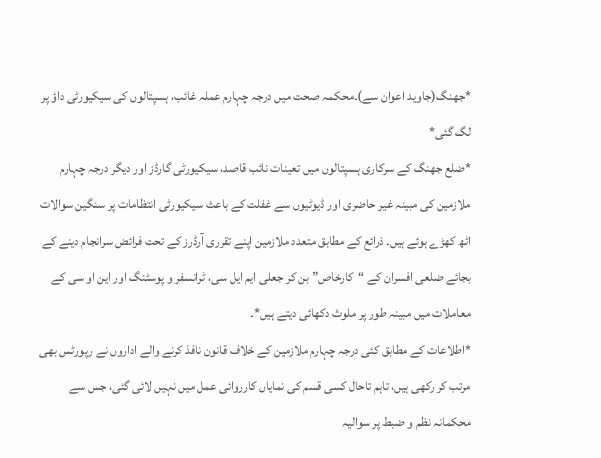*جھنگ(جاوید اعوان سے)۔محکمہ صحت میں درجہ چہارم عملہ غائب، ہسپتالوں کی سیکیورٹی داؤ پر لگ گئی*
*ضلع جھنگ کے سرکاری ہسپتالوں میں تعینات نائب قاصد، سیکیورٹی گارڈز اور دیگر درجہ چہارم ملازمین کی مبینہ غیر حاضری اور ڈیوٹیوں سے غفلت کے باعث سیکیورٹی انتظامات پر سنگین سوالات اٹھ کھڑے ہوئے ہیں۔ ذرائع کے مطابق متعدد ملازمین اپنے تقرری آرڈرز کے تحت فرائض سرانجام دینے کے بجائے ضلعی افسران کے “کارخاص” بن کر جعلی ایم ایل سی، ٹرانسفر و پوسٹنگ اور این او سی کے معاملات میں مبینہ طور پر ملوث دکھائی دیتے ہیں*۔
*اطلاعات کے مطابق کئی درجہ چہارم ملازمین کے خلاف قانون نافذ کرنے والے اداروں نے رپورٹس بھی مرتب کر رکھی ہیں، تاہم تاحال کسی قسم کی نمایاں کارروائی عمل میں نہیں لائی گئی، جس سے محکمانہ نظم و ضبط پر سوالیہ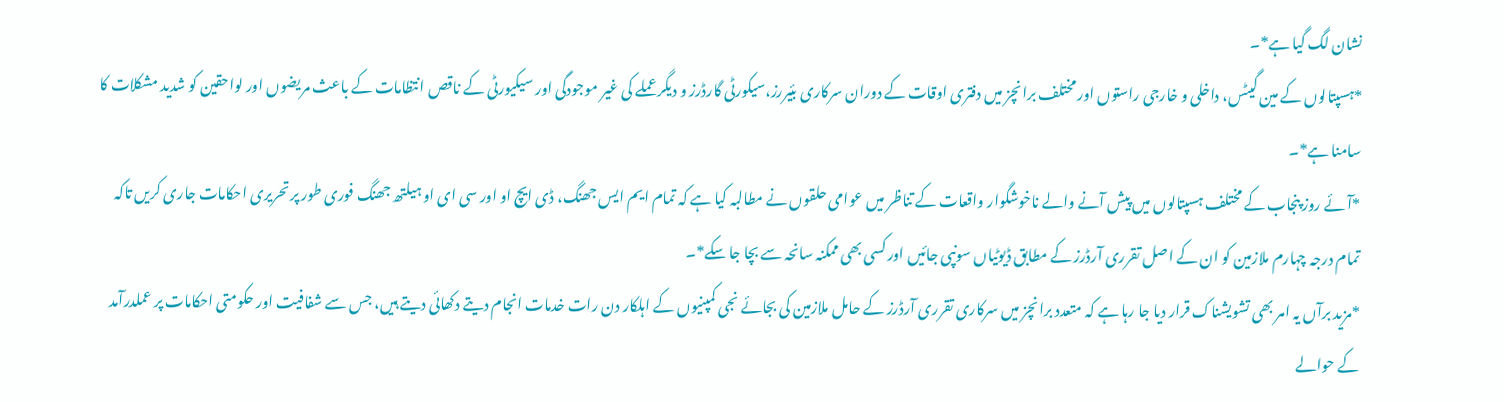نشان لگ گیا ہے*۔
*ہسپتالوں کے مین گیٹس، داخلی و خارجی راستوں اور مختلف برانچز میں دفتری اوقات کے دوران سرکاری بئیررز،سیکورٹی گارڈرز و دیگر عملے کی غیر موجودگی اور سیکیورٹی کے ناقص انتظامات کے باعث مریضوں اور لواحقین کو شدید مشکلات کا سامنا ہے*۔
*آئے روز پنجاب کے مختلف ہسپتالوں میں پیش آنے والے ناخوشگوار واقعات کے تناظر میں عوامی حلقوں نے مطالبہ کیا ہے کہ تمام ایم ایس جھنگ، ڈی ایچ او اور سی ای او ہیلتھ جھنگ فوری طور پر تحریری احکامات جاری کریں تاکہ تمام درجہ چہارم ملازمین کو ان کے اصل تقرری آرڈرز کے مطابق ڈیوٹیاں سونپی جائیں اور کسی بھی ممکنہ سانحہ سے بچا جا سکے*۔
*مزید برآں یہ امر بھی تشویشناک قرار دیا جا رہا ہے کہ متعدد برانچز میں سرکاری تقرری آرڈرز کے حامل ملازمین کی بجائے نجی کمپنیوں کے اہلکار دن رات خدمات انجام دیتے دکھائی دیتے ہیں، جس سے شفافیت اور حکومتی احکامات پر عملدرآمد کے حوالے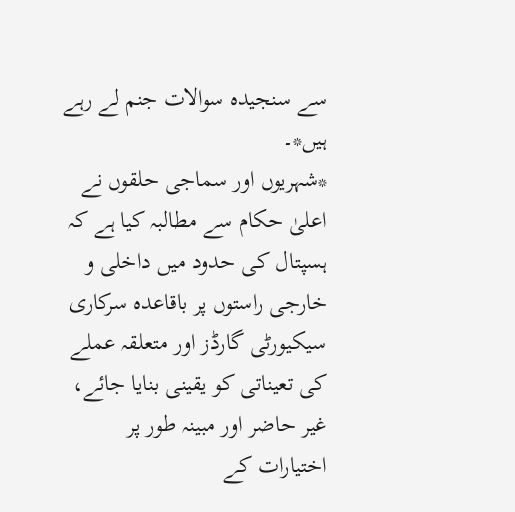سے سنجیدہ سوالات جنم لے رہے ہیں*۔
*شہریوں اور سماجی حلقوں نے اعلیٰ حکام سے مطالبہ کیا ہے کہ ہسپتال کی حدود میں داخلی و خارجی راستوں پر باقاعدہ سرکاری سیکیورٹی گارڈز اور متعلقہ عملے کی تعیناتی کو یقینی بنایا جائے، غیر حاضر اور مبینہ طور پر اختیارات کے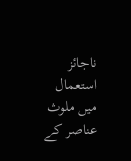ناجائز استعمال میں ملوث عناصر کے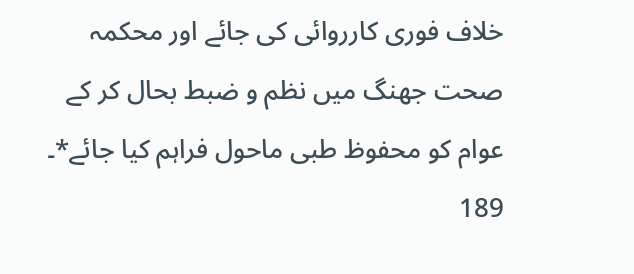خلاف فوری کارروائی کی جائے اور محکمہ صحت جھنگ میں نظم و ضبط بحال کر کے عوام کو محفوظ طبی ماحول فراہم کیا جائے*۔
189